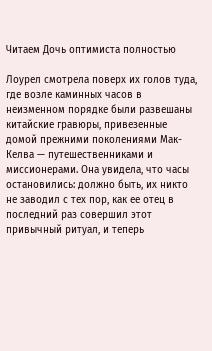Читаем Дочь оптимиста полностью

Лоурел смотрела поверх их голов туда, где возле каминных часов в неизменном порядке были развешаны китайские гравюры, привезенные домой прежними поколениями Мак-Келва — путешественниками и миссионерами. Она увидела, что часы остановились: должно быть, их никто не заводил с тех пор, как ее отец в последний раз совершил этот привычный ритуал, и теперь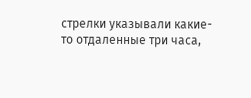стрелки указывали какие-то отдаленные три часа,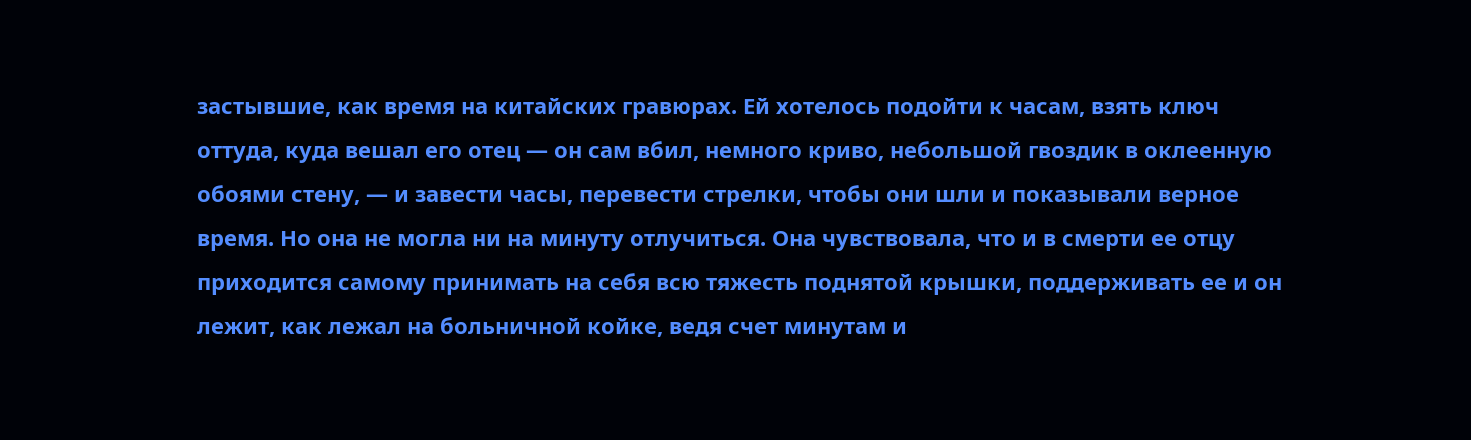застывшие, как время на китайских гравюрах. Ей хотелось подойти к часам, взять ключ оттуда, куда вешал его отец — он сам вбил, немного криво, небольшой гвоздик в оклеенную обоями стену, — и завести часы, перевести стрелки, чтобы они шли и показывали верное время. Но она не могла ни на минуту отлучиться. Она чувствовала, что и в смерти ее отцу приходится самому принимать на себя всю тяжесть поднятой крышки, поддерживать ее и он лежит, как лежал на больничной койке, ведя счет минутам и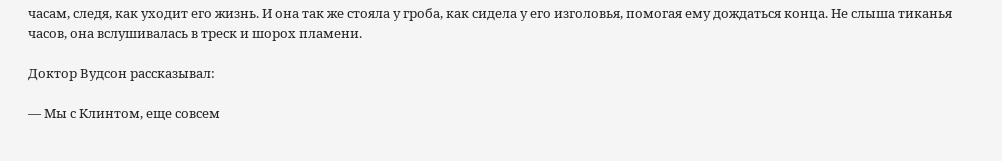часам, следя, как уходит его жизнь. И она так же стояла у гроба, как сидела у его изголовья, помогая ему дождаться конца. Не слыша тиканья часов, она вслушивалась в треск и шорох пламени.

Доктор Вудсон рассказывал:

— Мы с Клинтом, еще совсем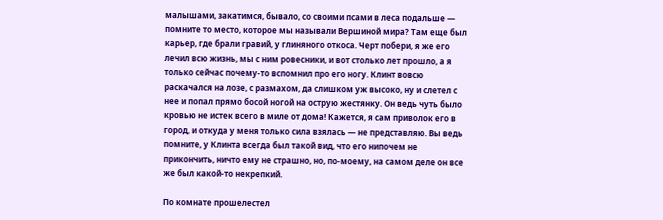малышами, закатимся, бывало, со своими псами в леса подальше — помните то место, которое мы называли Вершиной мира? Там еще был карьер, где брали гравий, у глиняного откоса. Черт побери, я же его лечил всю жизнь, мы с ним ровесники, и вот столько лет прошло, а я только сейчас почему-то вспомнил про его ногу. Клинт вовсю раскачался на лозе, с размахом, да слишком уж высоко, ну и слетел с нее и попал прямо босой ногой на острую жестянку. Он ведь чуть было кровью не истек всего в миле от дома! Кажется, я сам приволок его в город, и откуда у меня только сила взялась — не представляю. Вы ведь помните, у Клинта всегда был такой вид, что его нипочем не прикончить, ничто ему не страшно, но, по-моему, на самом деле он все же был какой-то некрепкий.

По комнате прошелестел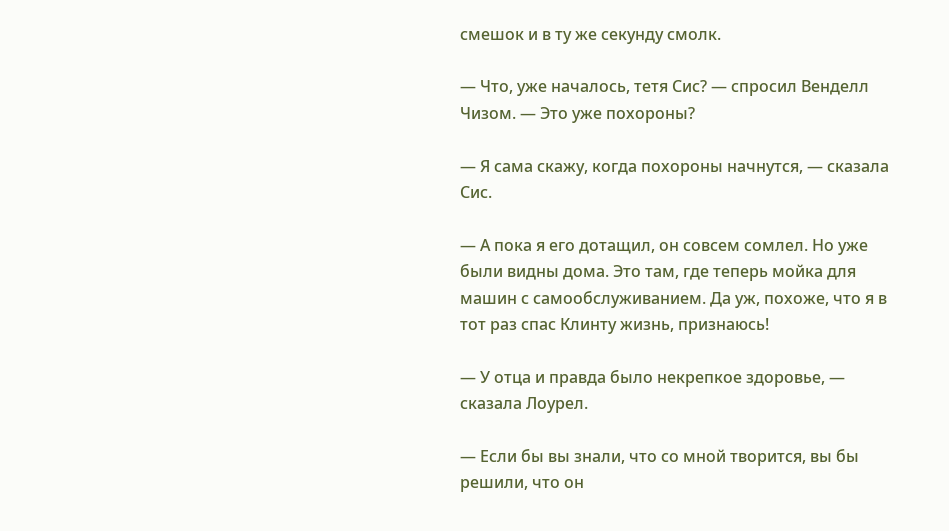смешок и в ту же секунду смолк.

— Что, уже началось, тетя Сис? — спросил Венделл Чизом. — Это уже похороны?

— Я сама скажу, когда похороны начнутся, — сказала Сис.

— А пока я его дотащил, он совсем сомлел. Но уже были видны дома. Это там, где теперь мойка для машин с самообслуживанием. Да уж, похоже, что я в тот раз спас Клинту жизнь, признаюсь!

— У отца и правда было некрепкое здоровье, — сказала Лоурел.

— Если бы вы знали, что со мной творится, вы бы решили, что он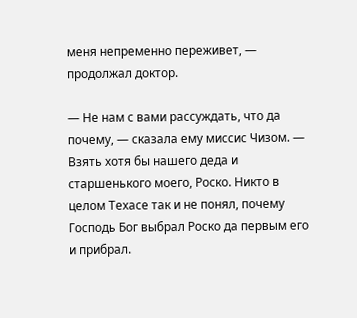меня непременно переживет, — продолжал доктор.

— Не нам с вами рассуждать, что да почему, — сказала ему миссис Чизом. — Взять хотя бы нашего деда и старшенького моего, Роско. Никто в целом Техасе так и не понял, почему Господь Бог выбрал Роско да первым его и прибрал.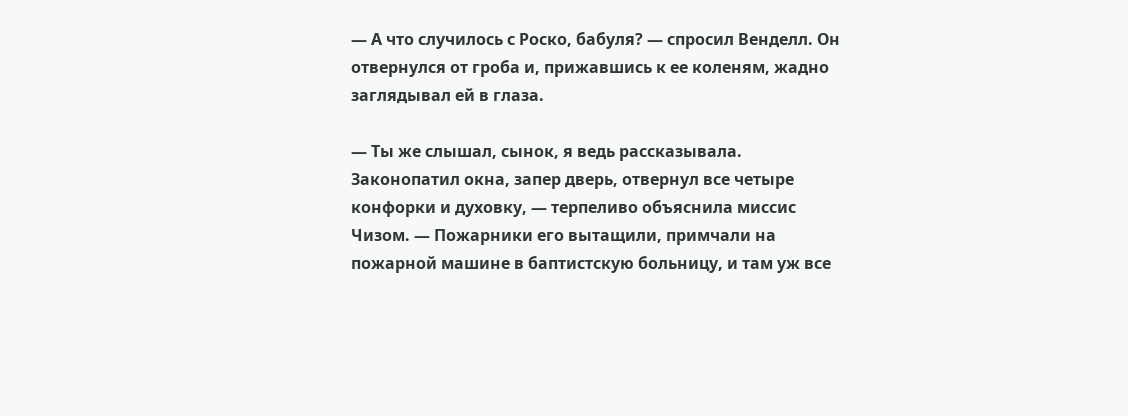— А что случилось с Роско, бабуля? — спросил Венделл. Он отвернулся от гроба и, прижавшись к ее коленям, жадно заглядывал ей в глаза.

— Ты же слышал, сынок, я ведь рассказывала. Законопатил окна, запер дверь, отвернул все четыре конфорки и духовку, — терпеливо объяснила миссис Чизом. — Пожарники его вытащили, примчали на пожарной машине в баптистскую больницу, и там уж все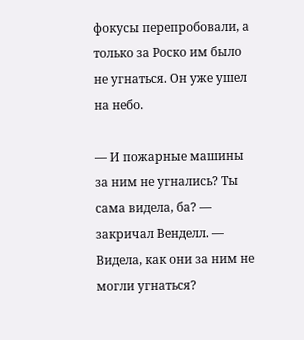фокусы перепробовали, а только за Роско им было не угнаться. Он уже ушел на небо.

— И пожарные машины за ним не угнались? Ты сама видела, ба? — закричал Венделл. — Видела, как они за ним не могли угнаться?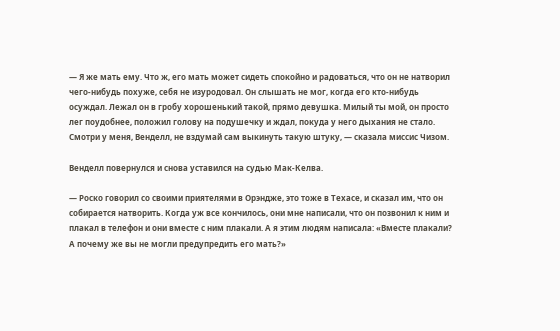— Я же мать ему. Что ж, его мать может сидеть спокойно и радоваться, что он не натворил чего-нибудь похуже, себя не изуродовал. Он слышать не мог, когда его кто-нибудь осуждал. Лежал он в гробу хорошенький такой, прямо девушка. Милый ты мой, он просто лег поудобнее, положил голову на подушечку и ждал, покуда у него дыхания не стало. Смотри у меня, Венделл, не вздумай сам выкинуть такую штуку, — сказала миссис Чизом.

Венделл повернулся и снова уставился на судью Мак-Келва.

— Роско говорил со своими приятелями в Орэндже, это тоже в Техасе, и сказал им, что он собирается натворить. Когда уж все кончилось, они мне написали, что он позвонил к ним и плакал в телефон и они вместе с ним плакали. А я этим людям написала: «Вместе плакали? А почему же вы не могли предупредить его мать?»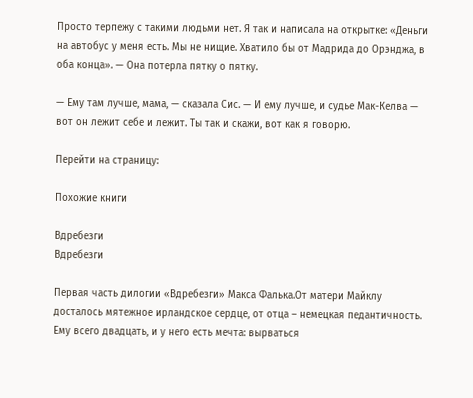Просто терпежу с такими людьми нет. Я так и написала на открытке: «Деньги на автобус у меня есть. Мы не нищие. Хватило бы от Мадрида до Орэнджа, в оба конца». — Она потерла пятку о пятку.

— Ему там лучше, мама, — сказала Сис. — И ему лучше, и судье Мак-Келва — вот он лежит себе и лежит. Ты так и скажи, вот как я говорю.

Перейти на страницу:

Похожие книги

Вдребезги
Вдребезги

Первая часть дилогии «Вдребезги» Макса Фалька.От матери Майклу досталось мятежное ирландское сердце, от отца – немецкая педантичность. Ему всего двадцать, и у него есть мечта: вырваться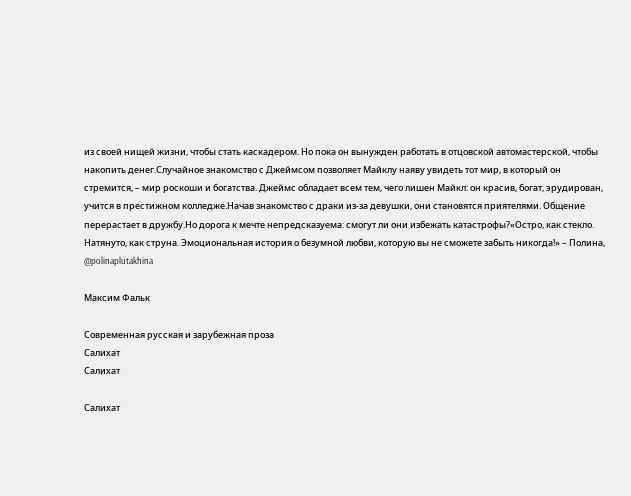из своей нищей жизни, чтобы стать каскадером. Но пока он вынужден работать в отцовской автомастерской, чтобы накопить денег.Случайное знакомство с Джеймсом позволяет Майклу наяву увидеть тот мир, в который он стремится, – мир роскоши и богатства. Джеймс обладает всем тем, чего лишен Майкл: он красив, богат, эрудирован, учится в престижном колледже.Начав знакомство с драки из-за девушки, они становятся приятелями. Общение перерастает в дружбу.Но дорога к мечте непредсказуема: смогут ли они избежать катастрофы?«Остро, как стекло. Натянуто, как струна. Эмоциональная история о безумной любви, которую вы не сможете забыть никогда!» – Полина, @polinaplutakhina

Максим Фальк

Современная русская и зарубежная проза
Салихат
Салихат

Салихат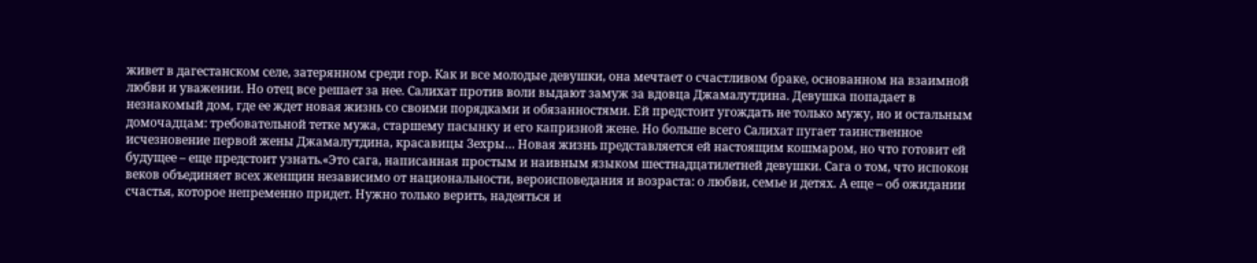живет в дагестанском селе, затерянном среди гор. Как и все молодые девушки, она мечтает о счастливом браке, основанном на взаимной любви и уважении. Но отец все решает за нее. Салихат против воли выдают замуж за вдовца Джамалутдина. Девушка попадает в незнакомый дом, где ее ждет новая жизнь со своими порядками и обязанностями. Ей предстоит угождать не только мужу, но и остальным домочадцам: требовательной тетке мужа, старшему пасынку и его капризной жене. Но больше всего Салихат пугает таинственное исчезновение первой жены Джамалутдина, красавицы Зехры… Новая жизнь представляется ей настоящим кошмаром, но что готовит ей будущее – еще предстоит узнать.«Это сага, написанная простым и наивным языком шестнадцатилетней девушки. Сага о том, что испокон веков объединяет всех женщин независимо от национальности, вероисповедания и возраста: о любви, семье и детях. А еще – об ожидании счастья, которое непременно придет. Нужно только верить, надеяться и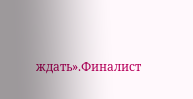ждать».Финалист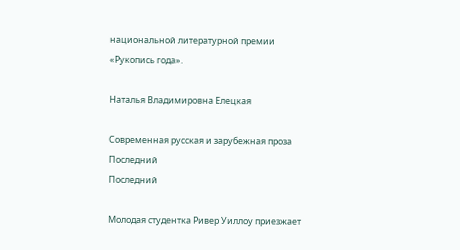национальной литературной премии «Рукопись года».

Наталья Владимировна Елецкая

Современная русская и зарубежная проза
Последний
Последний

Молодая студентка Ривер Уиллоу приезжает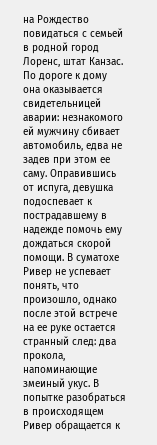на Рождество повидаться с семьей в родной город Лоренс, штат Канзас. По дороге к дому она оказывается свидетельницей аварии: незнакомого ей мужчину сбивает автомобиль, едва не задев при этом ее саму. Оправившись от испуга, девушка подоспевает к пострадавшему в надежде помочь ему дождаться скорой помощи. В суматохе Ривер не успевает понять, что произошло, однако после этой встрече на ее руке остается странный след: два прокола, напоминающие змеиный укус. В попытке разобраться в происходящем Ривер обращается к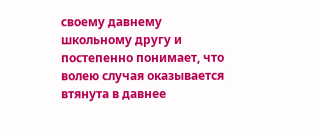своему давнему школьному другу и постепенно понимает, что волею случая оказывается втянута в давнее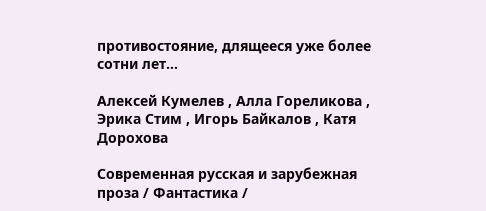противостояние, длящееся уже более сотни лет…

Алексей Кумелев , Алла Гореликова , Эрика Стим , Игорь Байкалов , Катя Дорохова

Современная русская и зарубежная проза / Фантастика /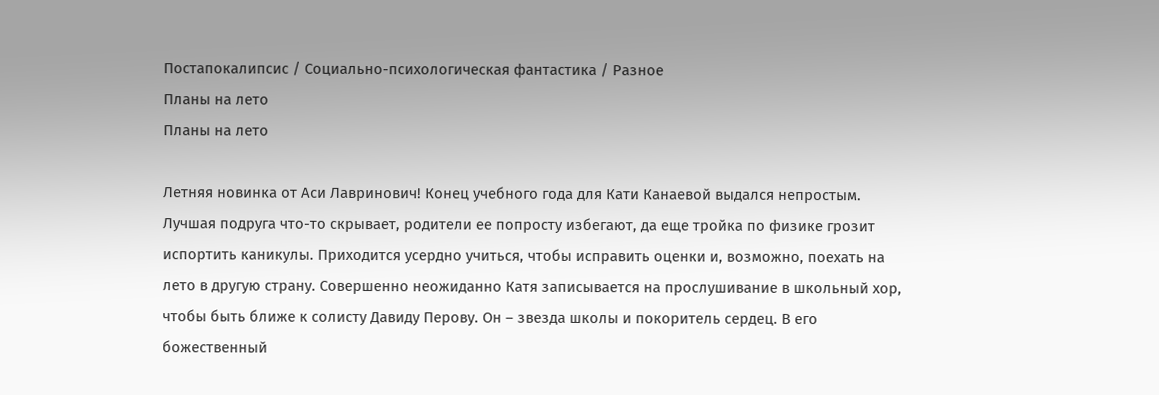Постапокалипсис / Социально-психологическая фантастика / Разное
Планы на лето
Планы на лето

Летняя новинка от Аси Лавринович! Конец учебного года для Кати Канаевой выдался непростым. Лучшая подруга что-то скрывает, родители ее попросту избегают, да еще тройка по физике грозит испортить каникулы. Приходится усердно учиться, чтобы исправить оценки и, возможно, поехать на лето в другую страну. Совершенно неожиданно Катя записывается на прослушивание в школьный хор, чтобы быть ближе к солисту Давиду Перову. Он – звезда школы и покоритель сердец. В его божественный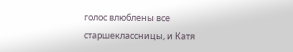голос влюблены все старшеклассницы, и Катя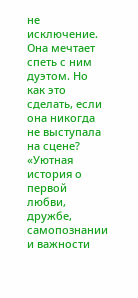не исключение. Она мечтает спеть с ним дуэтом. Но как это сделать, если она никогда не выступала на сцене? «Уютная история о первой любви, дружбе, самопознании и важности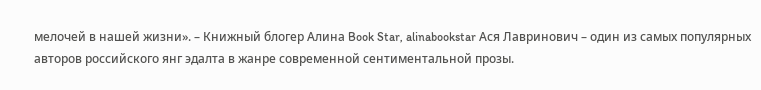мелочей в нашей жизни». – Книжный блогер Алина Book Star, alinabookstar Ася Лавринович – один из самых популярных авторов российского янг эдалта в жанре современной сентиментальной прозы.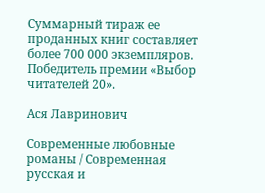Суммарный тираж ее проданных книг составляет более 700 000 экземпляров. Победитель премии «Выбор читателей 20».

Ася Лавринович

Современные любовные романы / Современная русская и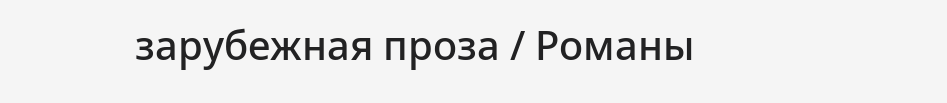зарубежная проза / Романы